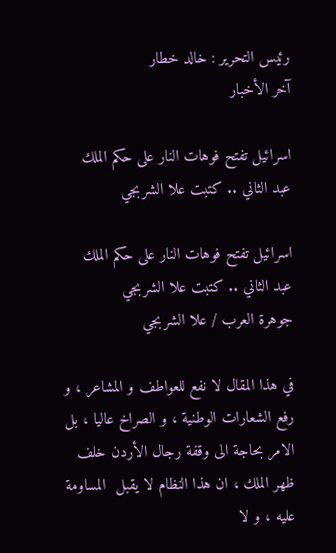رئيس التحرير : خالد خطار
آخر الأخبار

اسرائيل تفتح فوهات النار على حكم الملك عبد الثاني .. كتبت علا الشربجي

اسرائيل تفتح فوهات النار على حكم الملك عبد الثاني .. كتبت علا الشربجي
جوهرة العرب / علا الشربجي

في هذا المقال لا نفع للعواطف و المشاعر ، و رفع الشعارات الوطنية ، و الصراخ عاليا ، بل الامر بحاجة الى وقفة رجال الأردن خلف ظهر الملك ، ان هذا النظام لا يقبل  المساومة عليه ، و لا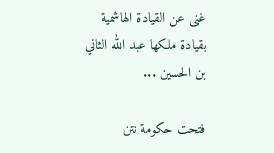غنى عن القيادة الهاشمية بقيادة ملكها عبد الله الثاني بن الحسين ...

فتحت حكومة نتن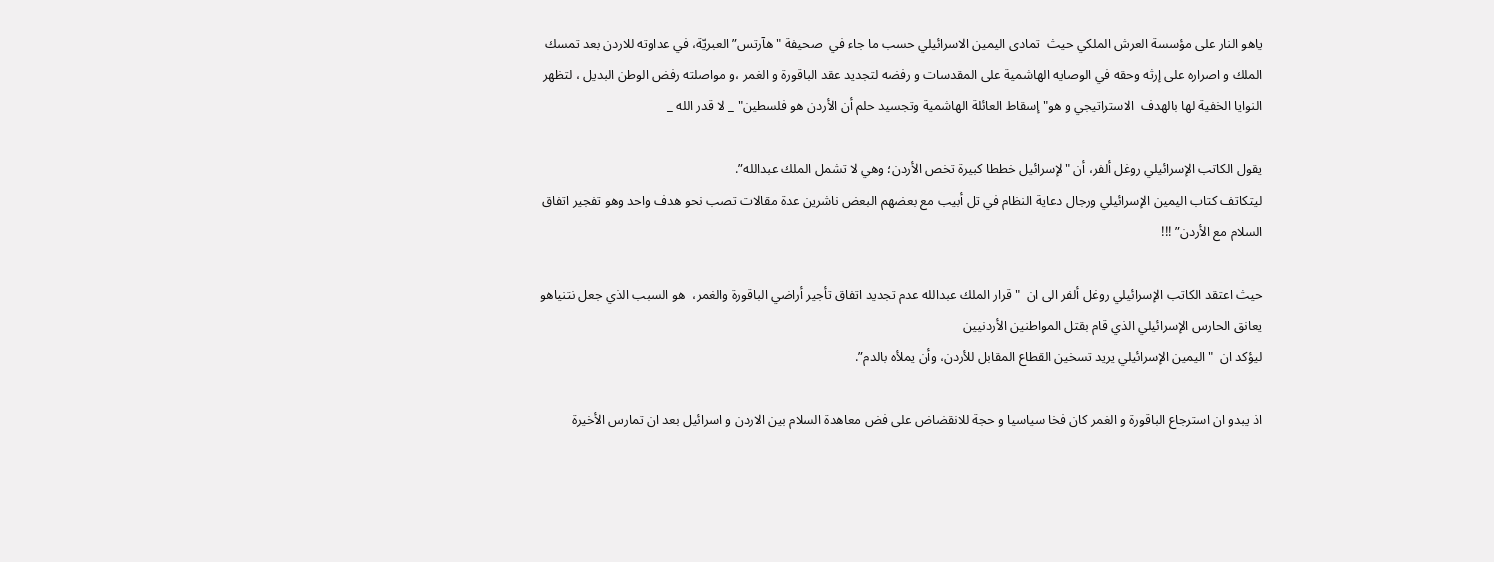ياهو النار على مؤسسة العرش الملكي حيث  تمادى اليمين الاسرائيلي حسب ما جاء في  صحيفة "هآرتس” العبريّة، في عداوته للاردن بعد تمسك الملك و اصراره على إرثه وحقه في الوصايه الهاشمية على المقدسات و رفضه لتجديد عقد الباقورة و الغمر ،و مواصلته رفض الوطن البديل ، لتظهر النوايا الخفية لها بالهدف  الاستراتيجي و هو" إسقاط العائلة الهاشمية وتجسيد حلم أن الأردن هو فلسطين" _ لا قدر الله _

يقول الكاتب الإسرائيلي روغل ألفر، أن "لإسرائيل خططا كبيرة تخص الأردن؛ وهي لا تشمل الملك عبدالله”.
ليتكاتف كتاب اليمين الإسرائيلي ورجال دعاية النظام في تل أبيب مع بعضهم البعض ناشرين عدة مقالات تصب نحو هدف واحد وهو تفجير اتفاق السلام مع الأردن” !!!

حيث اعتقد الكاتب الإسرائيلي روغل ألفر الى ان  "قرار الملك عبدالله عدم تجديد اتفاق تأجير أراضي الباقورة والغمر،  هو السبب الذي جعل نتنياهو يعانق الحارس الإسرائيلي الذي قام بقتل المواطنين الأردنيين
ليؤكد ان  "اليمين الإسرائيلي يريد تسخين القطاع المقابل للأردن، وأن يملأه بالدم”.

اذ يبدو ان استرجاع الباقورة و الغمر كان فخا سياسيا و حجة للانقضاض على فض معاهدة السلام بين الاردن و اسرائيل بعد ان تمارس الأخيرة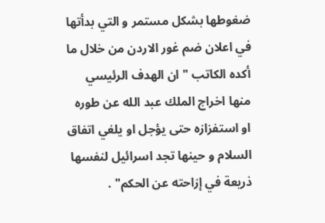ضغوطها بشكل مستمر و التي بدأتها في اعلان ضم غور الاردن من خلال ما أكده الكاتب "ان الهدف الرئيسي منها اخراج الملك عبد الله عن طوره او استفزازه حتى يؤجل او يلغي اتفاق السلام و حينها تجد اسرائيل لنفسها ذريعة في إزاحته عن الحكم" .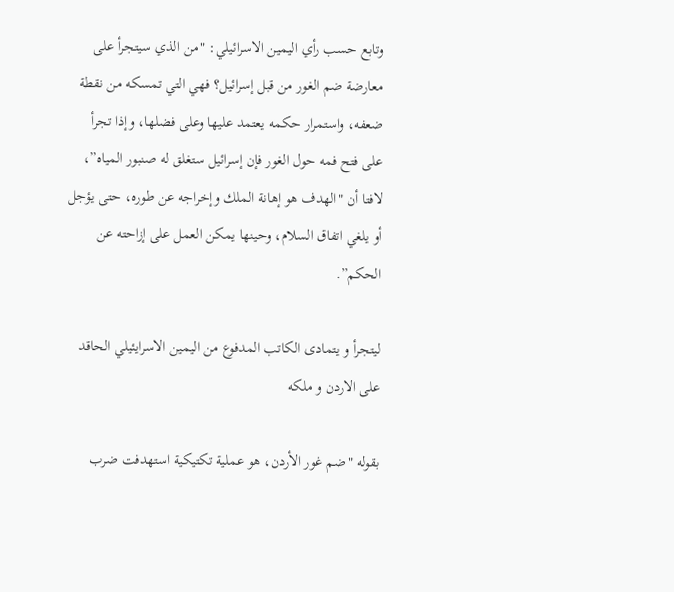وتابع حسب رأي اليمين الاسرائيلي: "من الذي سيتجرأ على معارضة ضم الغور من قبل إسرائيل؟ فهي التي تمسكه من نقطة ضعفه، واستمرار حكمه يعتمد عليها وعلى فضلها، وإذا تجرأ على فتح فمه حول الغور فإن إسرائيل ستغلق له صنبور المياه”، لافتا أن "الهدف هو إهانة الملك وإخراجه عن طوره، حتى يؤجل أو يلغي اتفاق السلام، وحينها يمكن العمل على إزاحته عن الحكم”.

ليتجرأ و يتمادى الكاتب المدفوع من اليمين الاسرايئيلي الحاقد على الاردن و ملكه

بقوله "ضم غور الأردن، هو عملية تكتيكية استهدفت ضرب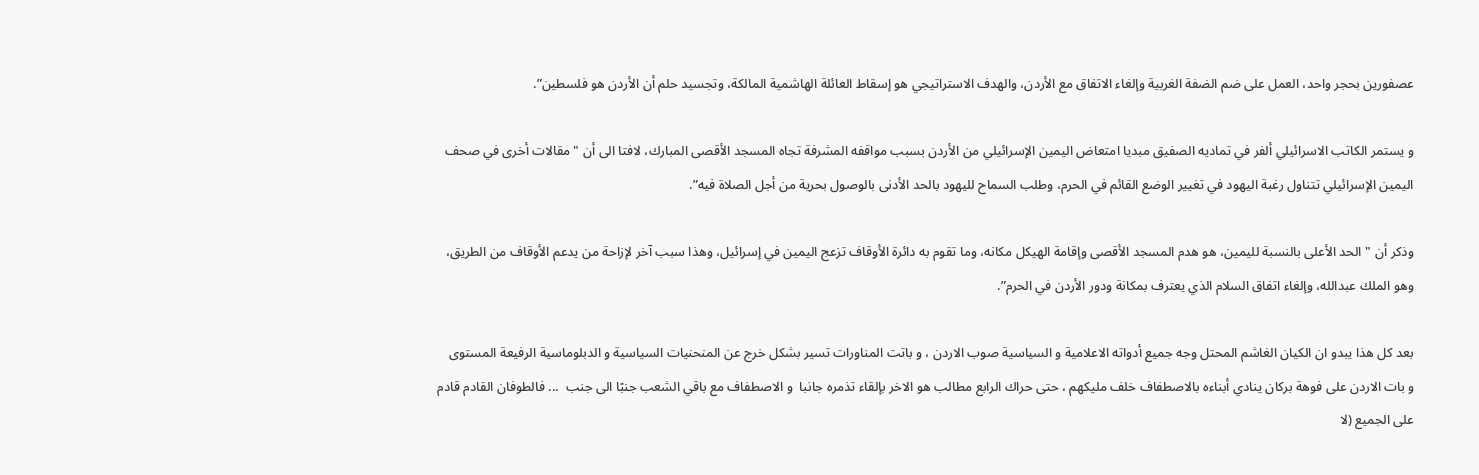عصفورين بحجر واحد، العمل على ضم الضفة الغربية وإلغاء الاتفاق مع الأردن، والهدف الاستراتيجي هو إسقاط العائلة الهاشمية المالكة، وتجسيد حلم أن الأردن هو فلسطين”.

و يستمر الكاتب الاسرائيلي ألفر في تماديه الصفيق مبديا امتعاض اليمين الإسرائيلي من الأردن بسبب مواقفه المشرفة تجاه المسجد الأقصى المبارك، لافتا الى أن "مقالات أخرى في صحف اليمين الإسرائيلي تتناول رغبة اليهود في تغيير الوضع القائم في الحرم، وطلب السماح لليهود بالحد الأدنى بالوصول بحرية من أجل الصلاة فيه”.

وذكر أن "الحد الأعلى بالنسبة لليمين، هو هدم المسجد الأقصى وإقامة الهيكل مكانه، وما تقوم به دائرة الأوقاف تزعج اليمين في إسرائيل، وهذا سبب آخر لإزاحة من يدعم الأوقاف من الطريق، وهو الملك عبدالله، وإلغاء اتفاق السلام الذي يعترف بمكانة ودور الأردن في الحرم”.

بعد كل هذا يبدو ان الكيان الغاشم المحتل وجه جميع أدواته الاعلامية و السياسية صوب الاردن ، و باتت المناورات تسير بشكل خرج عن المنحنيات السياسية و الدبلوماسية الرفيعة المستوى
و بات الاردن على فوهة بركان ينادي أبناءه بالاصطفاف خلف مليكهم ، حتى حراك الرابع مطالب هو الاخر بإلقاء تذمره جانبا  و الاصطفاف مع باقي الشعب جنبًا الى جنب  ... فالطوفان القادم قادم على الجميع (لا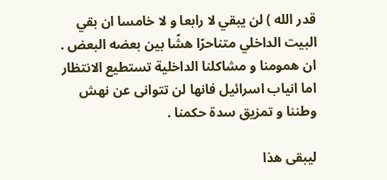قدر الله ) لن يبقي لا رابعا و لا خامسا ان بقي البيت الداخلي متناحرًا هشًا بين بعضه البعض .
ان همومنا و مشاكلنا الداخلية تستطيع الانتظار اما انياب اسرائيل فانها لن تتوانى عن نهش وطننا و تمزيق سدة حكمنا .

ليبقى هذا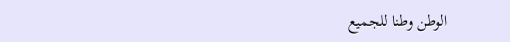الوطن وطنا للجميع